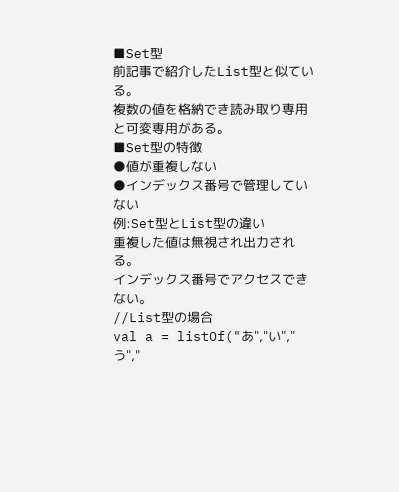■Set型
前記事で紹介したList型と似ている。
複数の値を格納でき読み取り専用と可変専用がある。
■Set型の特徴
●値が重複しない
●インデックス番号で管理していない
例:Set型とList型の違い
重複した値は無視され出力される。
インデックス番号でアクセスできない。
//List型の場合
val a = listOf("あ","い","う","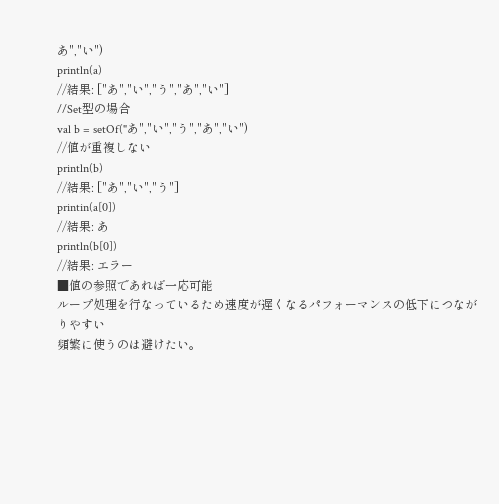あ","い")
println(a)
//結果: ["あ","い","う","あ","い"]
//Set型の場合
val b = setOf("あ","い","う","あ","い")
//値が重複しない
println(b)
//結果: ["あ","い","う"]
printin(a[0])
//結果: あ
println(b[0])
//結果: エラー
■値の参照であれば一応可能
ループ処理を行なっているため速度が遅くなるパフォーマンスの低下につながりやすい
頻繁に使うのは避けたい。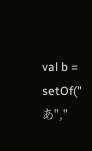val b = setOf("あ","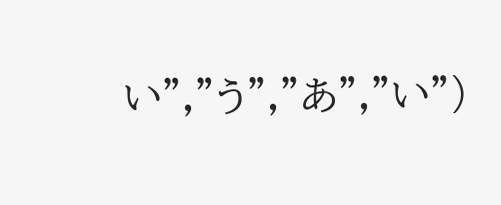い","う","あ","い")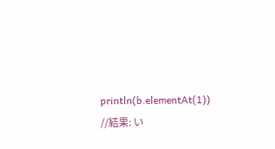println(b.elementAt(1))
//結果: い